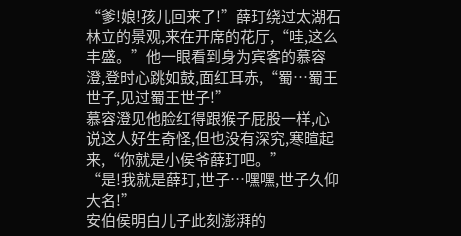“爹!娘!孩儿回来了!”薛玎绕过太湖石林立的景观,来在开席的花厅,“哇,这么丰盛。”他一眼看到身为宾客的慕容澄,登时心跳如鼓,面红耳赤,“蜀…蜀王世子,见过蜀王世子!”
慕容澄见他脸红得跟猴子屁股一样,心说这人好生奇怪,但也没有深究,寒暄起来,“你就是小侯爷薛玎吧。”
“是!我就是薛玎,世子…嘿嘿,世子久仰大名!”
安伯侯明白儿子此刻澎湃的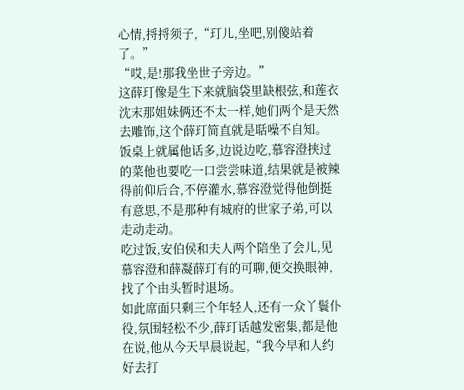心情,捋捋须子,“玎儿,坐吧,别傻站着了。”
“哎,是!那我坐世子旁边。”
这薛玎像是生下来就脑袋里缺根弦,和莲衣沈末那姐妹俩还不太一样,她们两个是天然去雕饰,这个薛玎简直就是聒噪不自知。
饭桌上就属他话多,边说边吃,慕容澄挟过的菜他也要吃一口尝尝味道,结果就是被辣得前仰后合,不停灌水,慕容澄觉得他倒挺有意思,不是那种有城府的世家子弟,可以走动走动。
吃过饭,安伯侯和夫人两个陪坐了会儿,见慕容澄和薛凝薛玎有的可聊,便交换眼神,找了个由头暂时退场。
如此席面只剩三个年轻人,还有一众丫鬟仆役,氛围轻松不少,薛玎话越发密集,都是他在说,他从今天早晨说起,“我今早和人约好去打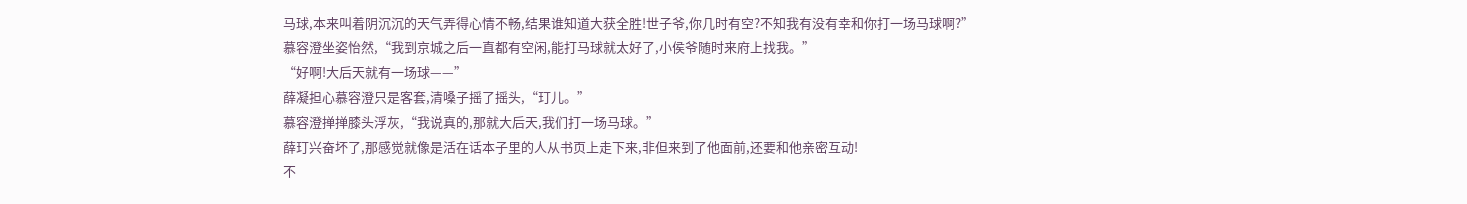马球,本来叫着阴沉沉的天气弄得心情不畅,结果谁知道大获全胜!世子爷,你几时有空?不知我有没有幸和你打一场马球啊?”
慕容澄坐姿怡然,“我到京城之后一直都有空闲,能打马球就太好了,小侯爷随时来府上找我。”
“好啊!大后天就有一场球——”
薛凝担心慕容澄只是客套,清嗓子摇了摇头,“玎儿。”
慕容澄掸掸膝头浮灰,“我说真的,那就大后天,我们打一场马球。”
薛玎兴奋坏了,那感觉就像是活在话本子里的人从书页上走下来,非但来到了他面前,还要和他亲密互动!
不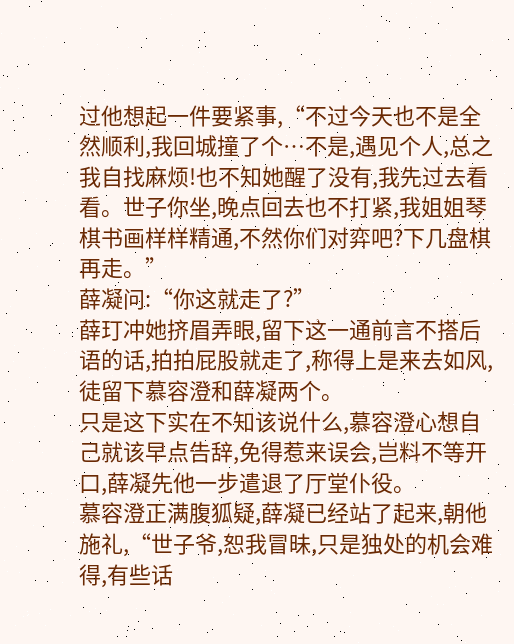过他想起一件要紧事,“不过今天也不是全然顺利,我回城撞了个…不是,遇见个人,总之我自找麻烦!也不知她醒了没有,我先过去看看。世子你坐,晚点回去也不打紧,我姐姐琴棋书画样样精通,不然你们对弈吧?下几盘棋再走。”
薛凝问:“你这就走了?”
薛玎冲她挤眉弄眼,留下这一通前言不搭后语的话,拍拍屁股就走了,称得上是来去如风,徒留下慕容澄和薛凝两个。
只是这下实在不知该说什么,慕容澄心想自己就该早点告辞,免得惹来误会,岂料不等开口,薛凝先他一步遣退了厅堂仆役。
慕容澄正满腹狐疑,薛凝已经站了起来,朝他施礼,“世子爷,恕我冒昧,只是独处的机会难得,有些话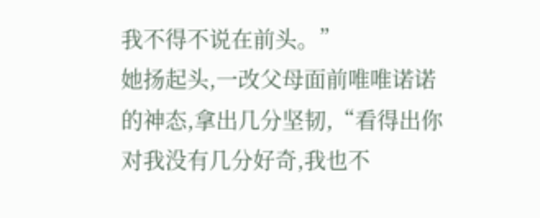我不得不说在前头。”
她扬起头,一改父母面前唯唯诺诺的神态,拿出几分坚韧,“看得出你对我没有几分好奇,我也不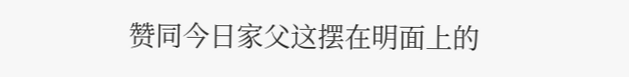赞同今日家父这摆在明面上的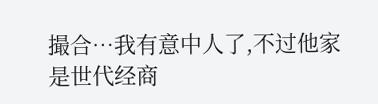撮合…我有意中人了,不过他家是世代经商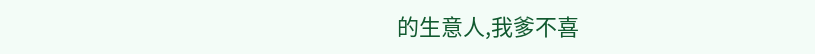的生意人,我爹不喜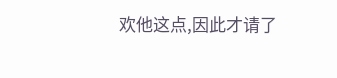欢他这点,因此才请了